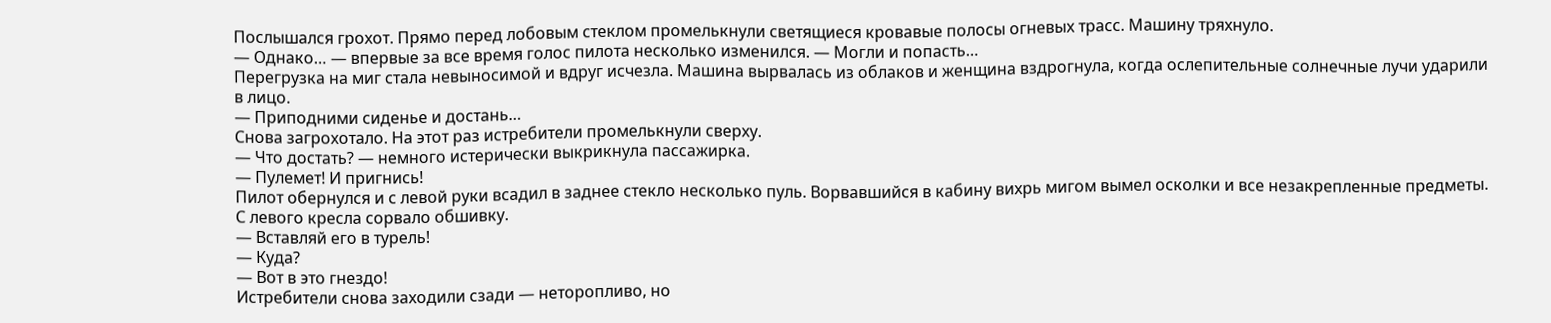Послышался грохот. Прямо перед лобовым стеклом промелькнули светящиеся кровавые полосы огневых трасс. Машину тряхнуло.
— Однако… — впервые за все время голос пилота несколько изменился. — Могли и попасть…
Перегрузка на миг стала невыносимой и вдруг исчезла. Машина вырвалась из облаков и женщина вздрогнула, когда ослепительные солнечные лучи ударили в лицо.
— Приподними сиденье и достань…
Снова загрохотало. На этот раз истребители промелькнули сверху.
— Что достать? — немного истерически выкрикнула пассажирка.
— Пулемет! И пригнись!
Пилот обернулся и с левой руки всадил в заднее стекло несколько пуль. Ворвавшийся в кабину вихрь мигом вымел осколки и все незакрепленные предметы. С левого кресла сорвало обшивку.
— Вставляй его в турель!
— Куда?
— Вот в это гнездо!
Истребители снова заходили сзади — неторопливо, но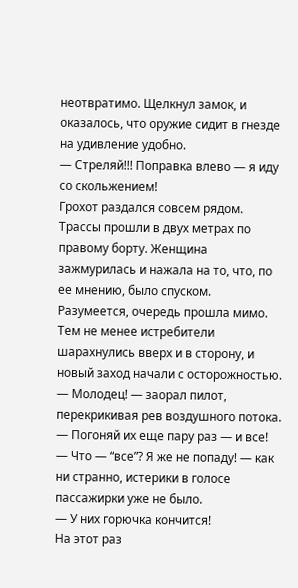неотвратимо. Щелкнул замок, и оказалось, что оружие сидит в гнезде на удивление удобно.
— Стреляй!!! Поправка влево — я иду со скольжением!
Грохот раздался совсем рядом. Трассы прошли в двух метрах по правому борту. Женщина зажмурилась и нажала на то, что, по ее мнению, было спуском.
Разумеется, очередь прошла мимо. Тем не менее истребители шарахнулись вверх и в сторону, и новый заход начали с осторожностью.
— Молодец! — заорал пилот, перекрикивая рев воздушного потока. — Погоняй их еще пару раз — и все!
— Что — “все”? Я же не попаду! — как ни странно, истерики в голосе пассажирки уже не было.
— У них горючка кончится!
На этот раз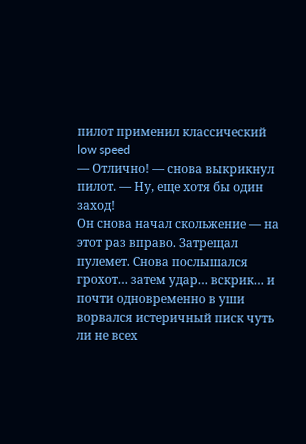пилот применил классический low speed
— Отлично! — снова выкрикнул пилот. — Ну, еще хотя бы один заход!
Он снова начал скольжение — на этот раз вправо. Затрещал пулемет. Снова послышался грохот… затем удар… вскрик… и почти одновременно в уши ворвался истеричный писк чуть ли не всех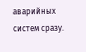аварийных систем сразу.